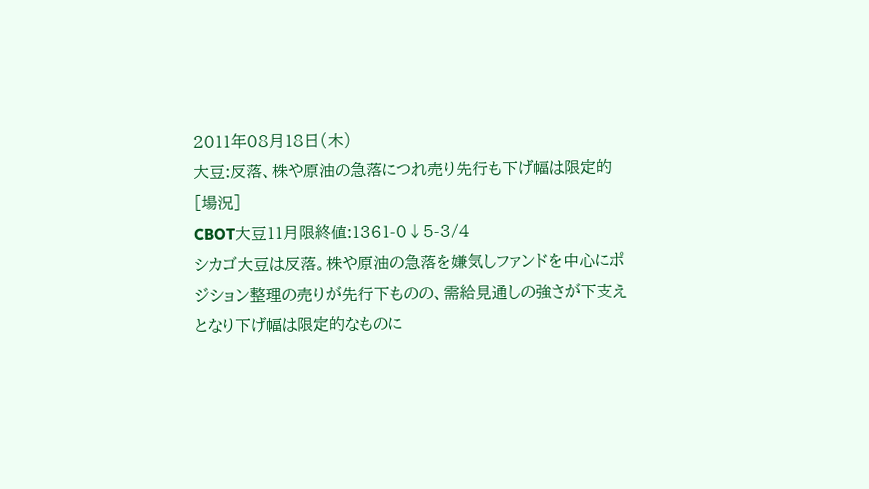2011年08月18日(木)
大豆:反落、株や原油の急落につれ売り先行も下げ幅は限定的
[場況]
CBOT大豆11月限終値:1361-0↓5-3/4
シカゴ大豆は反落。株や原油の急落を嫌気しファンドを中心にポジション整理の売りが先行下ものの、需給見通しの強さが下支えとなり下げ幅は限定的なものに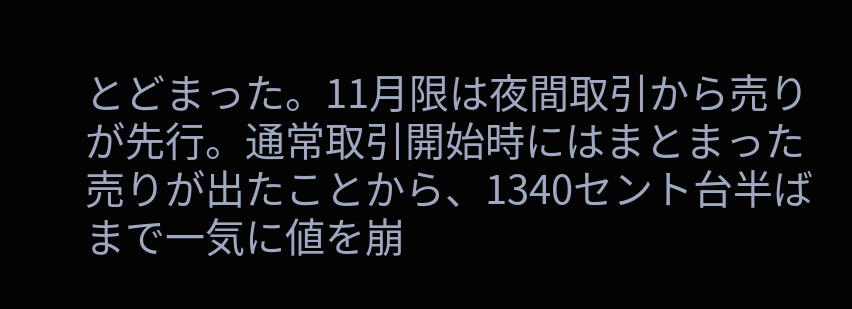とどまった。11月限は夜間取引から売りが先行。通常取引開始時にはまとまった売りが出たことから、1340セント台半ばまで一気に値を崩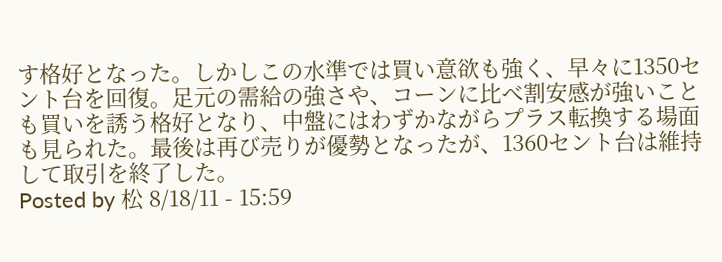す格好となった。しかしこの水準では買い意欲も強く、早々に1350セント台を回復。足元の需給の強さや、コーンに比べ割安感が強いことも買いを誘う格好となり、中盤にはわずかながらプラス転換する場面も見られた。最後は再び売りが優勢となったが、1360セント台は維持して取引を終了した。
Posted by 松 8/18/11 - 15:59